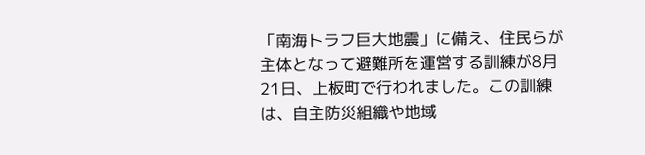「南海トラフ巨大地震」に備え、住民らが主体となって避難所を運営する訓練が8月21日、上板町で行われました。この訓練は、自主防災組織や地域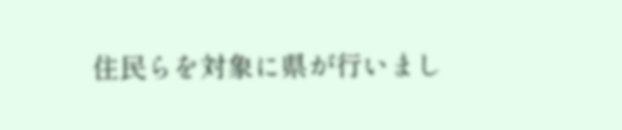住民らを対象に県が行いまし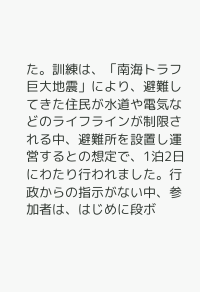た。訓練は、「南海トラフ巨大地震」により、避難してきた住民が水道や電気などのライフラインが制限される中、避難所を設置し運営するとの想定で、1泊2日にわたり行われました。行政からの指示がない中、参加者は、はじめに段ボ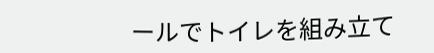ールでトイレを組み立て